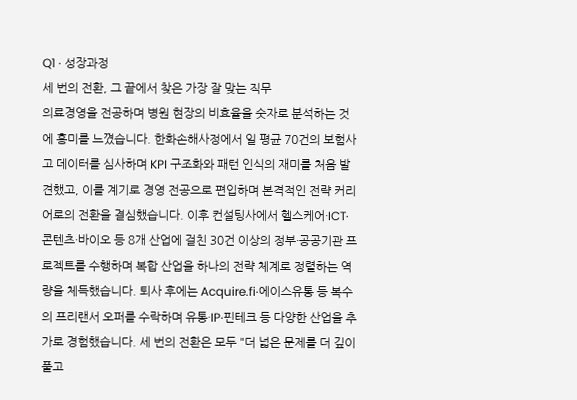Q1 · 성장과정
세 번의 전환, 그 끝에서 찾은 가장 잘 맞는 직무
의료경영을 전공하며 병원 현장의 비효율을 숫자로 분석하는 것에 흥미를 느꼈습니다. 한화손해사정에서 일 평균 70건의 보험사고 데이터를 심사하며 KPI 구조화와 패턴 인식의 재미를 처음 발견했고, 이를 계기로 경영 전공으로 편입하며 본격적인 전략 커리어로의 전환을 결심했습니다. 이후 컨설팅사에서 헬스케어·ICT·콘텐츠·바이오 등 8개 산업에 걸친 30건 이상의 정부·공공기관 프로젝트를 수행하며 복합 산업을 하나의 전략 체계로 정렬하는 역량을 체득했습니다. 퇴사 후에는 Acquire.fi·에이스유통 등 복수의 프리랜서 오퍼를 수락하며 유통·IP·핀테크 등 다양한 산업을 추가로 경험했습니다. 세 번의 전환은 모두 "더 넓은 문제를 더 깊이 풀고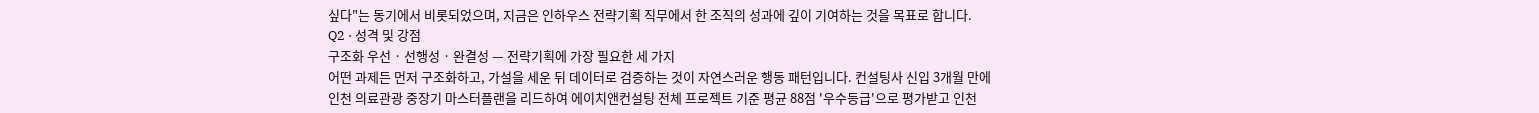싶다"는 동기에서 비롯되었으며, 지금은 인하우스 전략기획 직무에서 한 조직의 성과에 깊이 기여하는 것을 목표로 합니다.
Q2 · 성격 및 강점
구조화 우선 · 선행성 · 완결성 — 전략기획에 가장 필요한 세 가지
어떤 과제든 먼저 구조화하고, 가설을 세운 뒤 데이터로 검증하는 것이 자연스러운 행동 패턴입니다. 컨설팅사 신입 3개월 만에 인천 의료관광 중장기 마스터플랜을 리드하여 에이치앤컨설팅 전체 프로젝트 기준 평균 88점 '우수등급'으로 평가받고 인천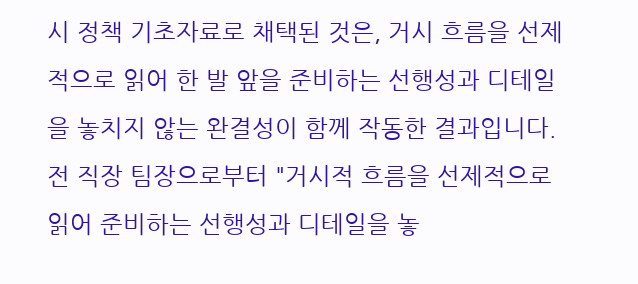시 정책 기초자료로 채택된 것은, 거시 흐름을 선제적으로 읽어 한 발 앞을 준비하는 선행성과 디테일을 놓치지 않는 완결성이 함께 작동한 결과입니다. 전 직장 팀장으로부터 "거시적 흐름을 선제적으로 읽어 준비하는 선행성과 디테일을 놓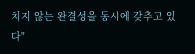치지 않는 완결성을 동시에 갖추고 있다"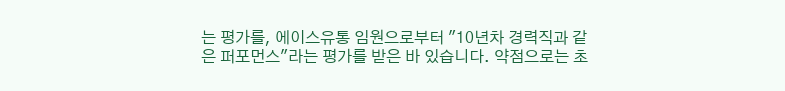는 평가를, 에이스유통 임원으로부터 "10년차 경력직과 같은 퍼포먼스"라는 평가를 받은 바 있습니다. 약점으로는 초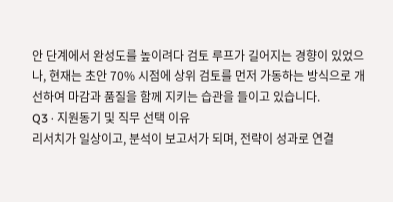안 단계에서 완성도를 높이려다 검토 루프가 길어지는 경향이 있었으나, 현재는 초안 70% 시점에 상위 검토를 먼저 가동하는 방식으로 개선하여 마감과 품질을 함께 지키는 습관을 들이고 있습니다.
Q3 · 지원동기 및 직무 선택 이유
리서치가 일상이고, 분석이 보고서가 되며, 전략이 성과로 연결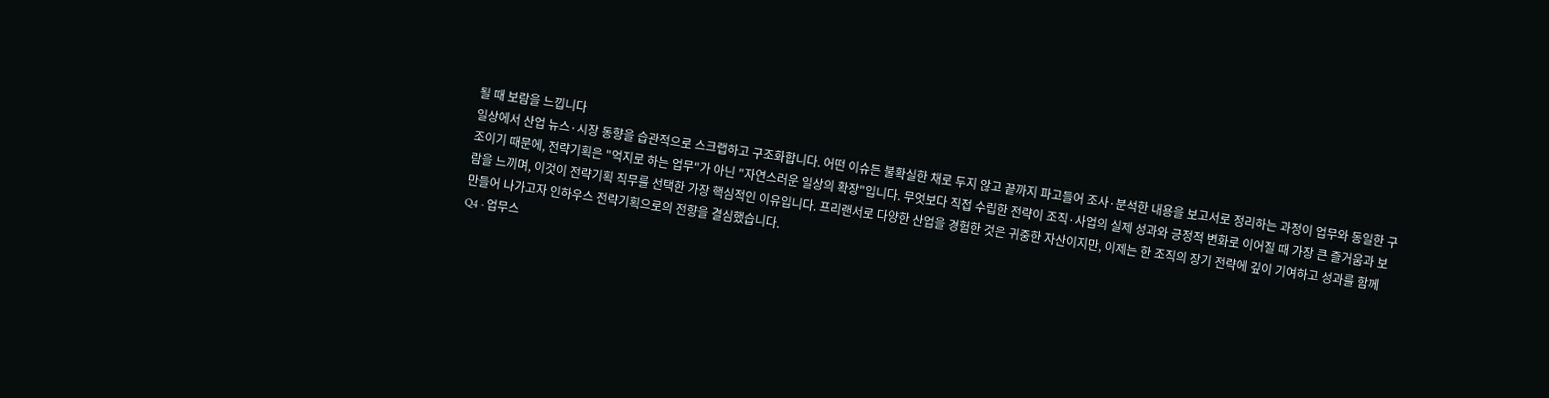될 때 보람을 느낍니다
일상에서 산업 뉴스·시장 동향을 습관적으로 스크랩하고 구조화합니다. 어떤 이슈든 불확실한 채로 두지 않고 끝까지 파고들어 조사·분석한 내용을 보고서로 정리하는 과정이 업무와 동일한 구조이기 때문에, 전략기획은 "억지로 하는 업무"가 아닌 "자연스러운 일상의 확장"입니다. 무엇보다 직접 수립한 전략이 조직·사업의 실제 성과와 긍정적 변화로 이어질 때 가장 큰 즐거움과 보람을 느끼며, 이것이 전략기획 직무를 선택한 가장 핵심적인 이유입니다. 프리랜서로 다양한 산업을 경험한 것은 귀중한 자산이지만, 이제는 한 조직의 장기 전략에 깊이 기여하고 성과를 함께 만들어 나가고자 인하우스 전략기획으로의 전향을 결심했습니다.
Q4 · 업무스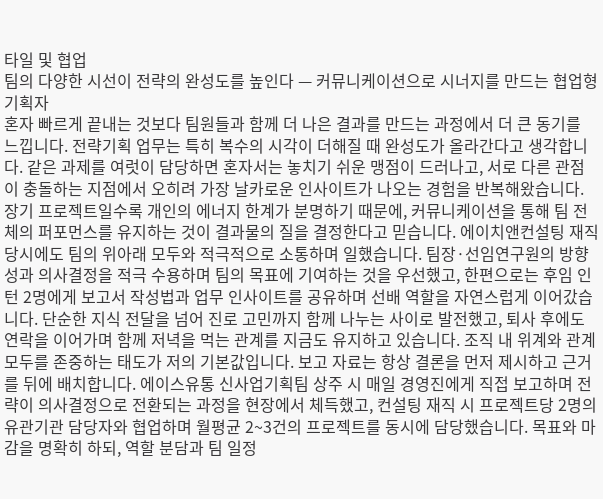타일 및 협업
팀의 다양한 시선이 전략의 완성도를 높인다 — 커뮤니케이션으로 시너지를 만드는 협업형 기획자
혼자 빠르게 끝내는 것보다 팀원들과 함께 더 나은 결과를 만드는 과정에서 더 큰 동기를 느낍니다. 전략기획 업무는 특히 복수의 시각이 더해질 때 완성도가 올라간다고 생각합니다. 같은 과제를 여럿이 담당하면 혼자서는 놓치기 쉬운 맹점이 드러나고, 서로 다른 관점이 충돌하는 지점에서 오히려 가장 날카로운 인사이트가 나오는 경험을 반복해왔습니다. 장기 프로젝트일수록 개인의 에너지 한계가 분명하기 때문에, 커뮤니케이션을 통해 팀 전체의 퍼포먼스를 유지하는 것이 결과물의 질을 결정한다고 믿습니다. 에이치앤컨설팅 재직 당시에도 팀의 위아래 모두와 적극적으로 소통하며 일했습니다. 팀장·선임연구원의 방향성과 의사결정을 적극 수용하며 팀의 목표에 기여하는 것을 우선했고, 한편으로는 후임 인턴 2명에게 보고서 작성법과 업무 인사이트를 공유하며 선배 역할을 자연스럽게 이어갔습니다. 단순한 지식 전달을 넘어 진로 고민까지 함께 나누는 사이로 발전했고, 퇴사 후에도 연락을 이어가며 함께 저녁을 먹는 관계를 지금도 유지하고 있습니다. 조직 내 위계와 관계 모두를 존중하는 태도가 저의 기본값입니다. 보고 자료는 항상 결론을 먼저 제시하고 근거를 뒤에 배치합니다. 에이스유통 신사업기획팀 상주 시 매일 경영진에게 직접 보고하며 전략이 의사결정으로 전환되는 과정을 현장에서 체득했고, 컨설팅 재직 시 프로젝트당 2명의 유관기관 담당자와 협업하며 월평균 2~3건의 프로젝트를 동시에 담당했습니다. 목표와 마감을 명확히 하되, 역할 분담과 팀 일정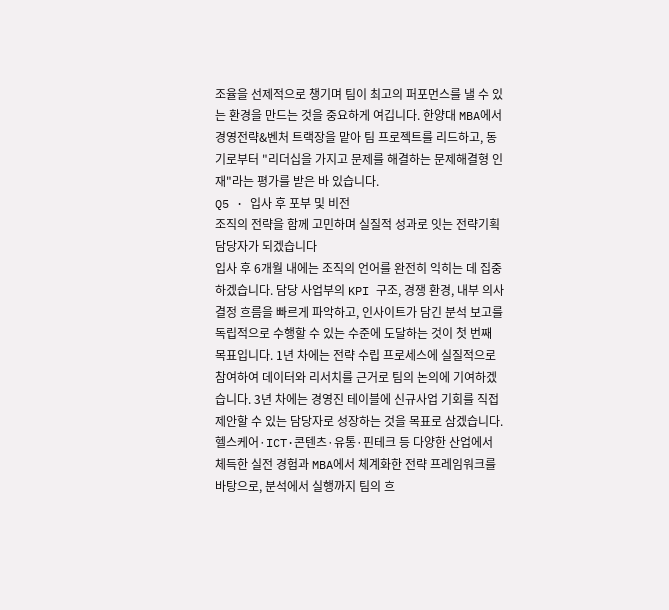조율을 선제적으로 챙기며 팀이 최고의 퍼포먼스를 낼 수 있는 환경을 만드는 것을 중요하게 여깁니다. 한양대 MBA에서 경영전략&벤처 트랙장을 맡아 팀 프로젝트를 리드하고, 동기로부터 "리더십을 가지고 문제를 해결하는 문제해결형 인재"라는 평가를 받은 바 있습니다.
Q5 · 입사 후 포부 및 비전
조직의 전략을 함께 고민하며 실질적 성과로 잇는 전략기획 담당자가 되겠습니다
입사 후 6개월 내에는 조직의 언어를 완전히 익히는 데 집중하겠습니다. 담당 사업부의 KPI 구조, 경쟁 환경, 내부 의사결정 흐름을 빠르게 파악하고, 인사이트가 담긴 분석 보고를 독립적으로 수행할 수 있는 수준에 도달하는 것이 첫 번째 목표입니다. 1년 차에는 전략 수립 프로세스에 실질적으로 참여하여 데이터와 리서치를 근거로 팀의 논의에 기여하겠습니다. 3년 차에는 경영진 테이블에 신규사업 기회를 직접 제안할 수 있는 담당자로 성장하는 것을 목표로 삼겠습니다. 헬스케어·ICT·콘텐츠·유통·핀테크 등 다양한 산업에서 체득한 실전 경험과 MBA에서 체계화한 전략 프레임워크를 바탕으로, 분석에서 실행까지 팀의 흐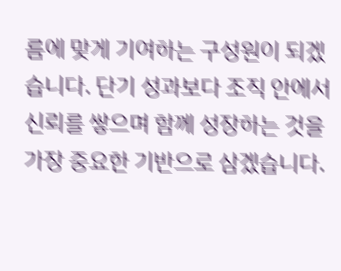름에 맞게 기여하는 구성원이 되겠습니다. 단기 성과보다 조직 안에서 신뢰를 쌓으며 함께 성장하는 것을 가장 중요한 기반으로 삼겠습니다.